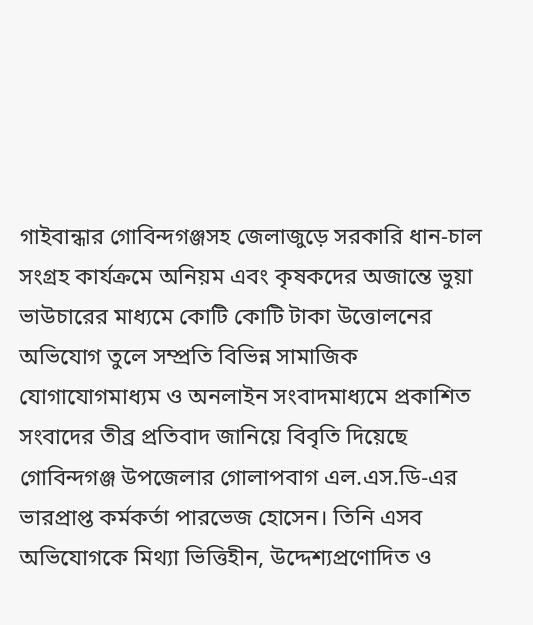গাইবান্ধার গোবিন্দগঞ্জসহ জেলাজুড়ে সরকারি ধান-চাল সংগ্রহ কার্যক্রমে অনিয়ম এবং কৃষকদের অজান্তে ভুয়া ভাউচারের মাধ্যমে কোটি কোটি টাকা উত্তোলনের অভিযোগ তুলে সম্প্রতি বিভিন্ন সামাজিক যোগাযোগমাধ্যম ও অনলাইন সংবাদমাধ্যমে প্রকাশিত সংবাদের তীব্র প্রতিবাদ জানিয়ে বিবৃতি দিয়েছে গোবিন্দগঞ্জ উপজেলার গোলাপবাগ এল.এস.ডি-এর ভারপ্রাপ্ত কর্মকর্তা পারভেজ হোসেন। তিনি এসব অভিযোগকে মিথ্যা ভিত্তিহীন, উদ্দেশ্যপ্রণোদিত ও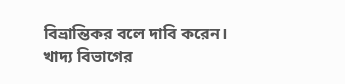বিভ্রান্তিকর বলে দাবি করেন।
খাদ্য বিভাগের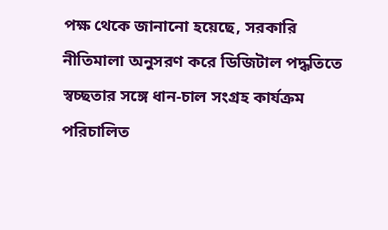পক্ষ থেকে জানানো হয়েছে, সরকারি নীতিমালা অনুসরণ করে ডিজিটাল পদ্ধতিতে স্বচ্ছতার সঙ্গে ধান-চাল সংগ্রহ কার্যক্রম পরিচালিত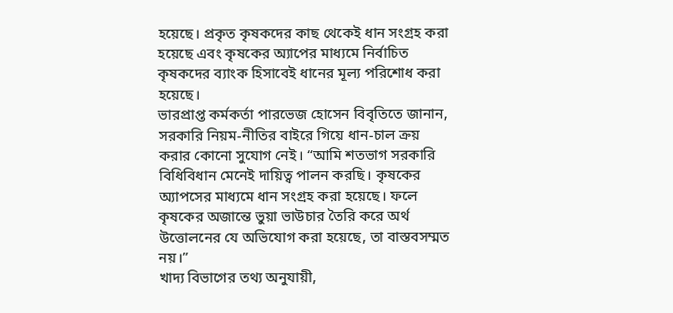হয়েছে। প্রকৃত কৃষকদের কাছ থেকেই ধান সংগ্রহ করা হয়েছে এবং কৃষকের অ্যাপের মাধ্যমে নির্বাচিত কৃষকদের ব্যাংক হিসাবেই ধানের মূল্য পরিশোধ করা হয়েছে।
ভারপ্রাপ্ত কর্মকর্তা পারভেজ হোসেন বিবৃতিতে জানান, সরকারি নিয়ম-নীতির বাইরে গিয়ে ধান-চাল ক্রয় করার কোনো সুযোগ নেই। “আমি শতভাগ সরকারি বিধিবিধান মেনেই দায়িত্ব পালন করছি। কৃষকের অ্যাপসের মাধ্যমে ধান সংগ্রহ করা হয়েছে। ফলে কৃষকের অজান্তে ভুয়া ভাউচার তৈরি করে অর্থ উত্তোলনের যে অভিযোগ করা হয়েছে, তা বাস্তবসম্মত নয়।”
খাদ্য বিভাগের তথ্য অনুযায়ী,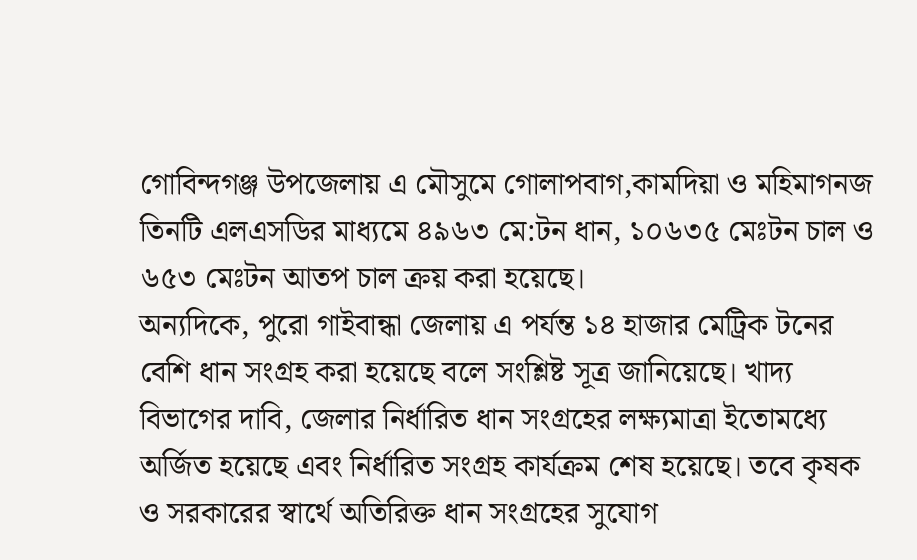গোবিন্দগঞ্জ উপজেলায় এ মৌসুমে গোলাপবাগ,কামদিয়া ও মহিমাগনজ তিনটি এলএসডির মাধ্যমে ৪৯৬৩ মে:টন ধান, ১০৬৩৫ মেঃটন চাল ও ৬৫৩ মেঃটন আতপ চাল ক্রয় করা হয়েছে।
অন্যদিকে, পুরো গাইবান্ধা জেলায় এ পর্যন্ত ১৪ হাজার মেট্রিক টনের বেশি ধান সংগ্রহ করা হয়েছে বলে সংশ্লিষ্ট সূত্র জানিয়েছে। খাদ্য বিভাগের দাবি, জেলার নির্ধারিত ধান সংগ্রহের লক্ষ্যমাত্রা ইতোমধ্যে অর্জিত হয়েছে এবং নির্ধারিত সংগ্রহ কার্যক্রম শেষ হয়েছে। তবে কৃষক ও সরকারের স্বার্থে অতিরিক্ত ধান সংগ্রহের সুযোগ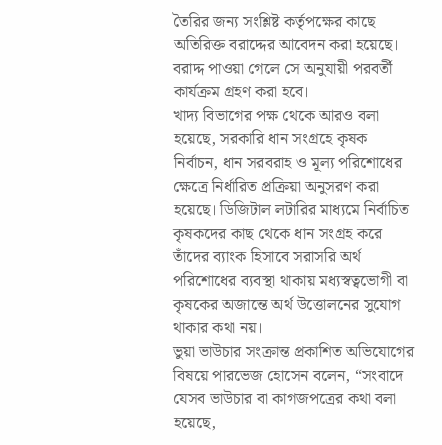তৈরির জন্য সংশ্লিষ্ট কর্তৃপক্ষের কাছে অতিরিক্ত বরাদ্দের আবেদন করা হয়েছে। বরাদ্দ পাওয়া গেলে সে অনুযায়ী পরবর্তী কার্যক্রম গ্রহণ করা হবে।
খাদ্য বিভাগের পক্ষ থেকে আরও বলা হয়েছে, সরকারি ধান সংগ্রহে কৃষক নির্বাচন, ধান সরবরাহ ও মূল্য পরিশোধের ক্ষেত্রে নির্ধারিত প্রক্রিয়া অনুসরণ করা হয়েছে। ডিজিটাল লটারির মাধ্যমে নির্বাচিত কৃষকদের কাছ থেকে ধান সংগ্রহ করে তাঁদের ব্যাংক হিসাবে সরাসরি অর্থ পরিশোধের ব্যবস্থা থাকায় মধ্যস্বত্বভোগী বা কৃষকের অজান্তে অর্থ উত্তোলনের সুযোগ থাকার কথা নয়।
ভুয়া ভাউচার সংক্রান্ত প্রকাশিত অভিযোগের বিষয়ে পারভেজ হোসেন বলেন, “সংবাদে যেসব ভাউচার বা কাগজপত্রের কথা বলা হয়েছে,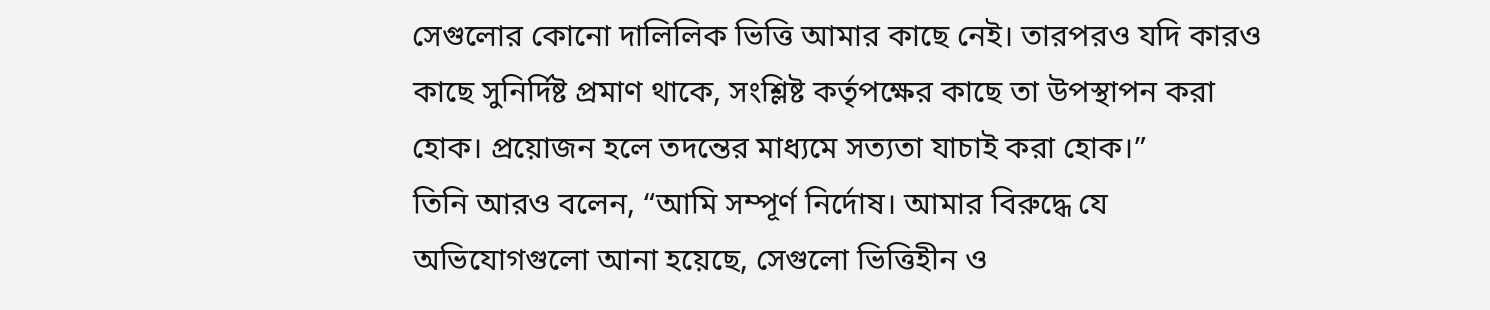সেগুলোর কোনো দালিলিক ভিত্তি আমার কাছে নেই। তারপরও যদি কারও কাছে সুনির্দিষ্ট প্রমাণ থাকে, সংশ্লিষ্ট কর্তৃপক্ষের কাছে তা উপস্থাপন করা হোক। প্রয়োজন হলে তদন্তের মাধ্যমে সত্যতা যাচাই করা হোক।”
তিনি আরও বলেন, “আমি সম্পূর্ণ নির্দোষ। আমার বিরুদ্ধে যে অভিযোগগুলো আনা হয়েছে, সেগুলো ভিত্তিহীন ও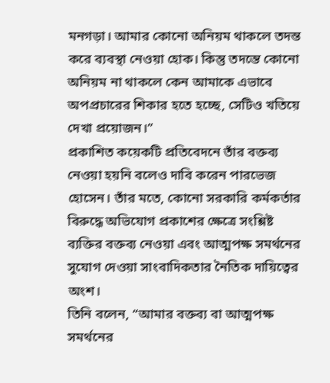মনগড়া। আমার কোনো অনিয়ম থাকলে তদন্ত করে ব্যবস্থা নেওয়া হোক। কিন্তু তদন্তে কোনো অনিয়ম না থাকলে কেন আমাকে এভাবে অপপ্রচারের শিকার হতে হচ্ছে, সেটিও খতিয়ে দেখা প্রয়োজন।”
প্রকাশিত কয়েকটি প্রতিবেদনে তাঁর বক্তব্য নেওয়া হয়নি বলেও দাবি করেন পারভেজ হোসেন। তাঁর মতে, কোনো সরকারি কর্মকর্তার বিরুদ্ধে অভিযোগ প্রকাশের ক্ষেত্রে সংশ্লিষ্ট ব্যক্তির বক্তব্য নেওয়া এবং আত্মপক্ষ সমর্থনের সুযোগ দেওয়া সাংবাদিকতার নৈতিক দায়িত্বের অংশ।
তিনি বলেন, “আমার বক্তব্য বা আত্মপক্ষ সমর্থনের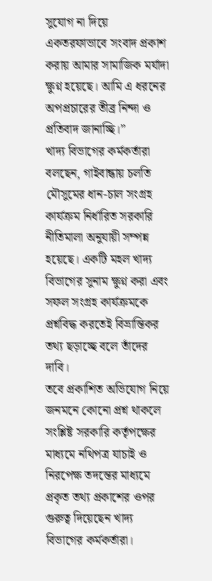সুযোগ না দিয়ে একতরফাভাবে সংবাদ প্রকাশ করায় আমার সামাজিক মর্যাদা ক্ষুণ্ন হয়েছে। আমি এ ধরনের অপপ্রচারের তীব্র নিন্দা ও প্রতিবাদ জানাচ্ছি।”
খাদ্য বিভাগের কর্মকর্তারা বলছেন, গাইবান্ধায় চলতি মৌসুমের ধান-চাল সংগ্রহ কার্যক্রম নির্ধারিত সরকারি নীতিমালা অনুযায়ী সম্পন্ন হয়েছে। একটি মহল খাদ্য বিভাগের সুনাম ক্ষুণ্ন করা এবং সফল সংগ্রহ কার্যক্রমকে প্রশ্নবিদ্ধ করতেই বিভ্রান্তিকর তথ্য ছড়াচ্ছে বলে তাঁদের দাবি।
তবে প্রকাশিত অভিযোগ নিয়ে জনমনে কোনো প্রশ্ন থাকলে সংশ্লিষ্ট সরকারি কর্তৃপক্ষের মাধ্যমে নথিপত্র যাচাই ও নিরপেক্ষ তদন্তের মাধ্যমে প্রকৃত তথ্য প্রকাশের ওপর গুরুত্ব দিয়েছেন খাদ্য বিভাগের কর্মকর্তারা।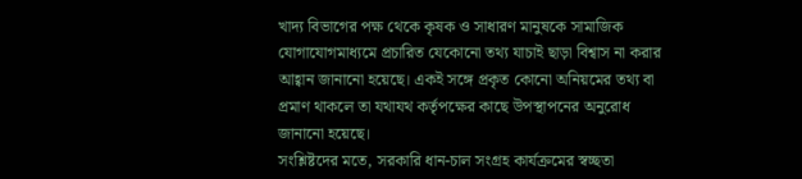খাদ্য বিভাগের পক্ষ থেকে কৃষক ও সাধারণ মানুষকে সামাজিক যোগাযোগমাধ্যমে প্রচারিত যেকোনো তথ্য যাচাই ছাড়া বিশ্বাস না করার আহ্বান জানানো হয়েছে। একই সঙ্গে প্রকৃত কোনো অনিয়মের তথ্য বা প্রমাণ থাকলে তা যথাযথ কর্তৃপক্ষের কাছে উপস্থাপনের অনুরোধ জানানো হয়েছে।
সংশ্লিষ্টদের মতে, সরকারি ধান-চাল সংগ্রহ কার্যক্রমের স্বচ্ছতা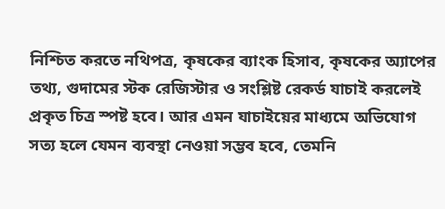নিশ্চিত করতে নথিপত্র, কৃষকের ব্যাংক হিসাব, কৃষকের অ্যাপের তথ্য, গুদামের স্টক রেজিস্টার ও সংশ্লিষ্ট রেকর্ড যাচাই করলেই প্রকৃত চিত্র স্পষ্ট হবে। আর এমন যাচাইয়ের মাধ্যমে অভিযোগ সত্য হলে যেমন ব্যবস্থা নেওয়া সম্ভব হবে, তেমনি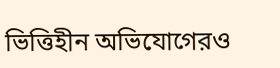ভিত্তিহীন অভিযোগেরও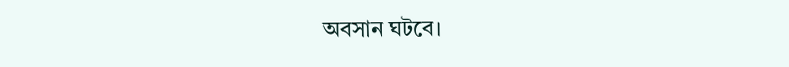অবসান ঘটবে।